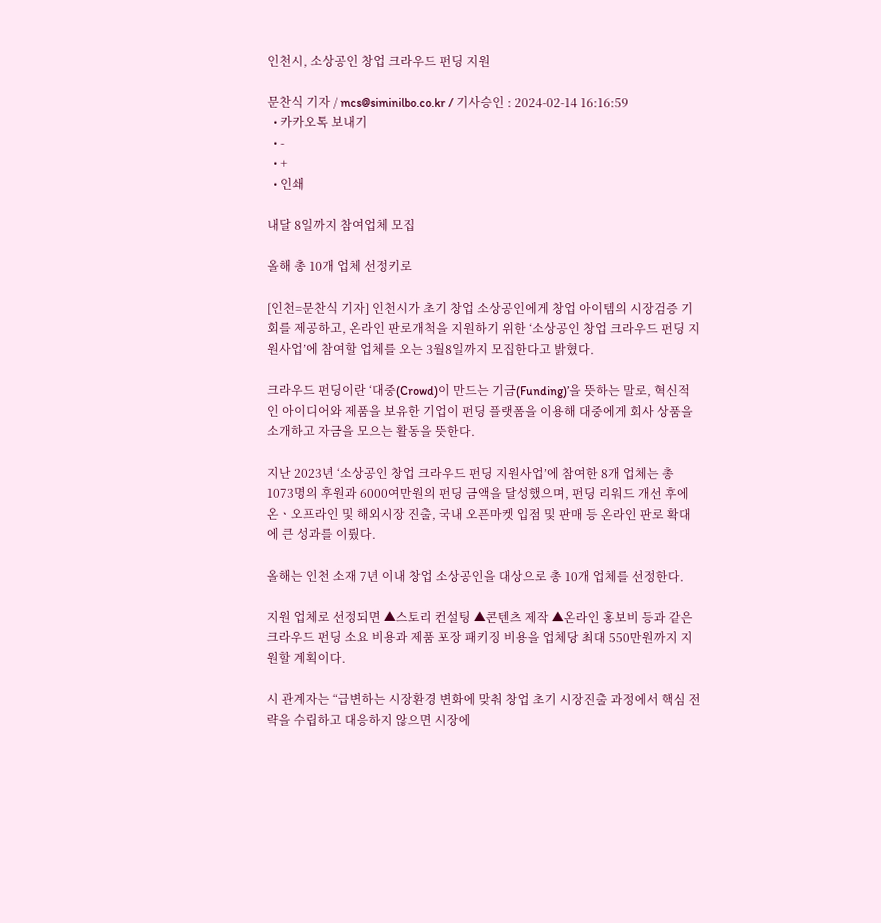인천시, 소상공인 창업 크라우드 펀딩 지원

문찬식 기자 / mcs@siminilbo.co.kr / 기사승인 : 2024-02-14 16:16:59
  • 카카오톡 보내기
  • -
  • +
  • 인쇄

내달 8일까지 참여업체 모집

올해 총 10개 업체 선정키로

[인천=문찬식 기자] 인천시가 초기 창업 소상공인에게 창업 아이템의 시장검증 기회를 제공하고, 온라인 판로개척을 지원하기 위한 ‘소상공인 창업 크라우드 펀딩 지원사업’에 참여할 업체를 오는 3월8일까지 모집한다고 밝혔다.

크라우드 펀딩이란 ‘대중(Crowd)이 만드는 기금(Funding)’을 뜻하는 말로, 혁신적인 아이디어와 제품을 보유한 기업이 펀딩 플랫폼을 이용해 대중에게 회사 상품을 소개하고 자금을 모으는 활동을 뜻한다.

지난 2023년 ‘소상공인 창업 크라우드 펀딩 지원사업’에 참여한 8개 업체는 총 1073명의 후원과 6000여만원의 펀딩 금액을 달성했으며, 펀딩 리워드 개선 후에 온ㆍ오프라인 및 해외시장 진출, 국내 오픈마켓 입점 및 판매 등 온라인 판로 확대에 큰 성과를 이뤘다.

올해는 인천 소재 7년 이내 창업 소상공인을 대상으로 총 10개 업체를 선정한다.

지원 업체로 선정되면 ▲스토리 컨설팅 ▲콘텐츠 제작 ▲온라인 홍보비 등과 같은 크라우드 펀딩 소요 비용과 제품 포장 패키징 비용을 업체당 최대 550만원까지 지원할 계획이다.

시 관계자는 “급변하는 시장환경 변화에 맞춰 창업 초기 시장진출 과정에서 핵심 전략을 수립하고 대응하지 않으면 시장에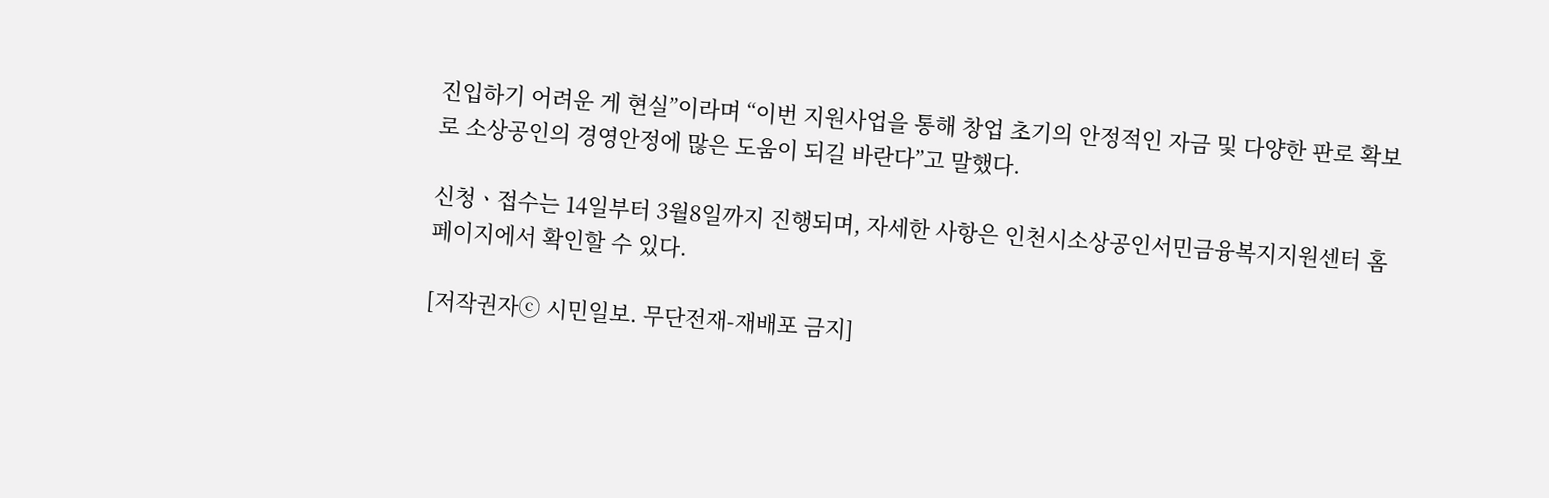진입하기 어려운 게 현실”이라며 “이번 지원사업을 통해 창업 초기의 안정적인 자금 및 다양한 판로 확보로 소상공인의 경영안정에 많은 도움이 되길 바란다”고 말했다.

신청ㆍ접수는 14일부터 3월8일까지 진행되며, 자세한 사항은 인천시소상공인서민금융복지지원센터 홈페이지에서 확인할 수 있다.

[저작권자ⓒ 시민일보. 무단전재-재배포 금지]